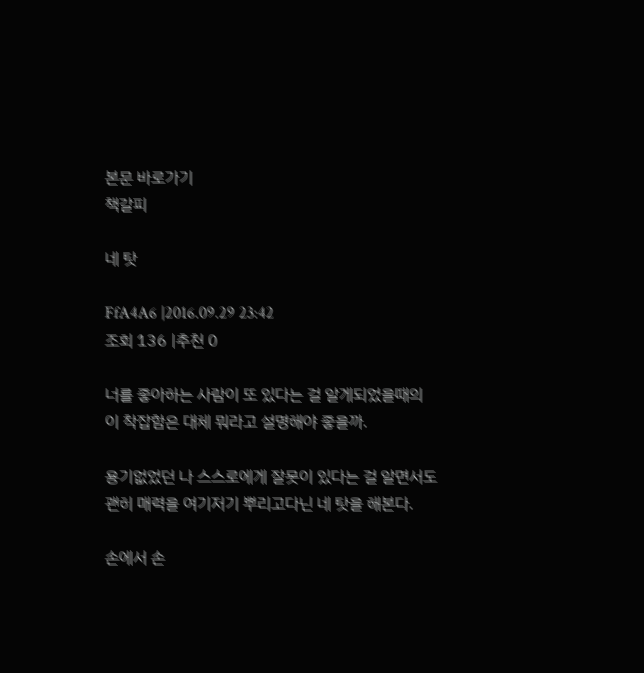본문 바로가기
책갈피

네 탓

FfA4A6 |2016.09.29 23:42
조회 136 |추천 0

너를 좋아하는 사람이 또 있다는 걸 알게되었을때의
이 착잡함은 대체 뭐라고 설명해야 좋을까.

용기없었던 나 스스로에게 잘못이 있다는 걸 알면서도
괜히 매력을 여기저기 뿌리고다닌 네 탓을 해본다.

손에서 손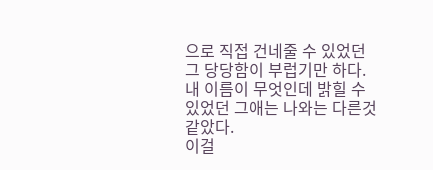으로 직접 건네줄 수 있었던
그 당당함이 부럽기만 하다.
내 이름이 무엇인데 밝힐 수 있었던 그애는 나와는 다른것 같았다.
이걸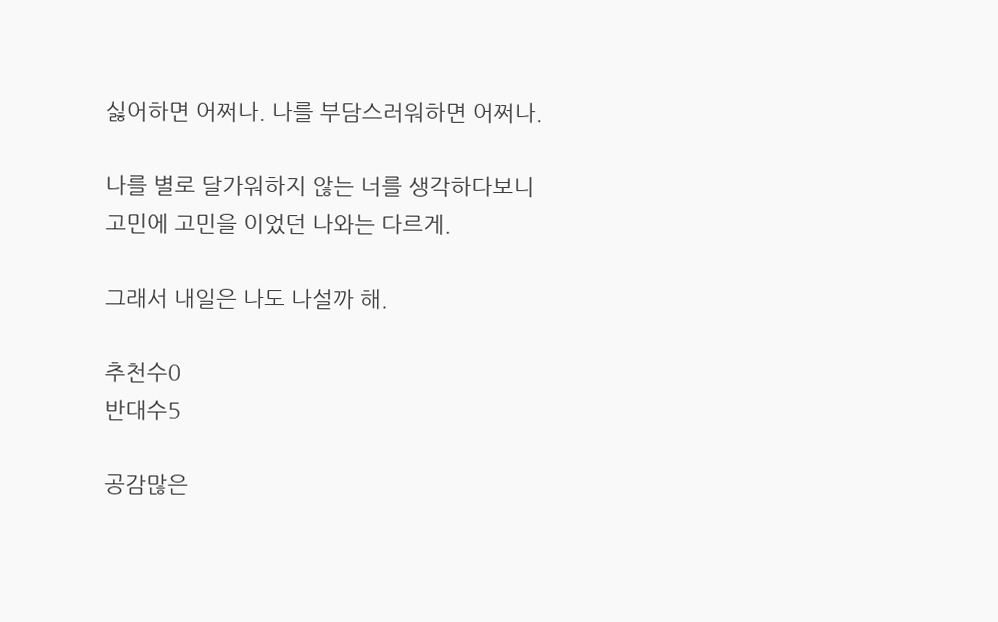싫어하면 어쩌나. 나를 부담스러워하면 어쩌나.

나를 별로 달가워하지 않는 너를 생각하다보니
고민에 고민을 이었던 나와는 다르게.

그래서 내일은 나도 나설까 해.

추천수0
반대수5

공감많은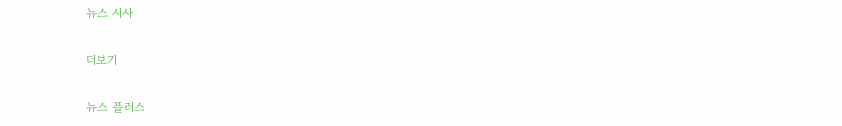뉴스 시사

더보기

뉴스 플러스